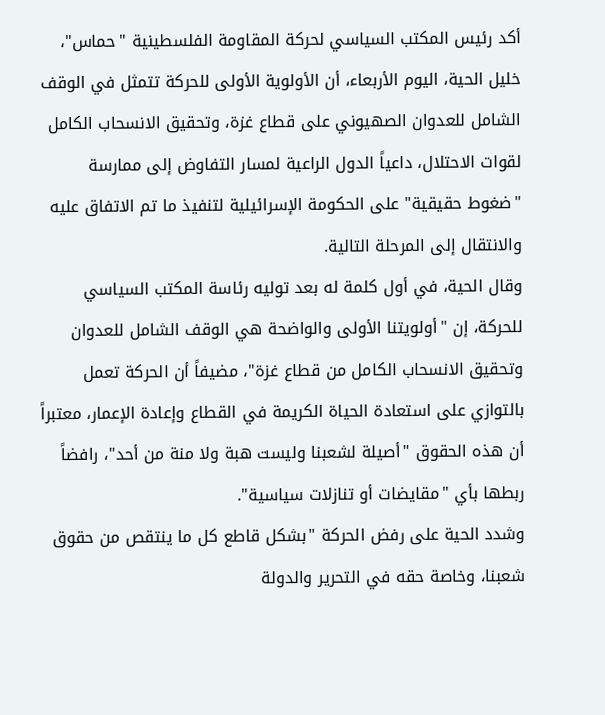أكد رئيس المكتب السياسي لحركة المقاومة الفلسطينية "حماس"، خليل الحية، اليوم الأربعاء، أن الأولوية الأولى للحركة تتمثل في الوقف الشامل للعدوان الصهيوني على قطاع غزة، وتحقيق الانسحاب الكامل لقوات الاحتلال، داعياً الدول الراعية لمسار التفاوض إلى ممارسة "ضغوط حقيقية" على الحكومة الإسرائيلية لتنفيذ ما تم الاتفاق عليه والانتقال إلى المرحلة التالية.
وقال الحية، في أول كلمة له بعد توليه رئاسة المكتب السياسي للحركة، إن "أولويتنا الأولى والواضحة هي الوقف الشامل للعدوان وتحقيق الانسحاب الكامل من قطاع غزة"، مضيفاً أن الحركة تعمل بالتوازي على استعادة الحياة الكريمة في القطاع وإعادة الإعمار، معتبراً أن هذه الحقوق "أصيلة لشعبنا وليست هبة ولا منة من أحد"، رافضاً ربطها بأي "مقايضات أو تنازلات سياسية".
وشدد الحية على رفض الحركة "بشكل قاطع كل ما ينتقص من حقوق شعبنا، وخاصة حقه في التحرير والدولة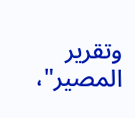وتقرير المصير"،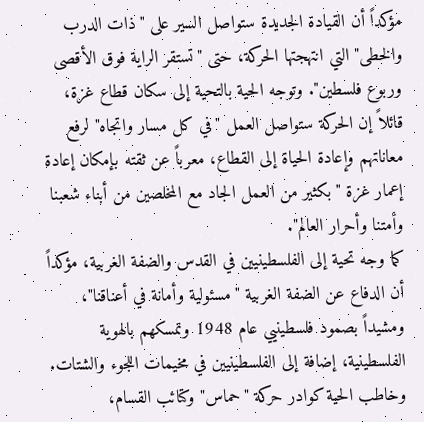مؤكداً أن القيادة الجديدة ستواصل السير على "ذات الدرب والخطى" التي انتهجتها الحركة، حتى "تستقر الراية فوق الأقصى وربوع فلسطين". وتوجه الحية بالتحية إلى سكان قطاع غزة، قائلاً إن الحركة ستواصل العمل "في كل مسار واتجاه" لرفع معاناتهم وإعادة الحياة إلى القطاع، معرباً عن ثقته بإمكان إعادة إعمار غزة "بكثير من العمل الجاد مع المخلصين من أبناء شعبنا وأمتنا وأحرار العالم".
كما وجه تحية إلى الفلسطينيين في القدس والضفة الغربية، مؤكداً أن الدفاع عن الضفة الغربية "مسئولية وأمانة في أعناقنا"، ومشيداً بصمود فلسطينيي عام 1948 وتمسكهم بالهوية الفلسطينية، إضافة إلى الفلسطينيين في مخيمات اللجوء والشتات. وخاطب الحية كوادر حركة "حماس" وكتائب القسام،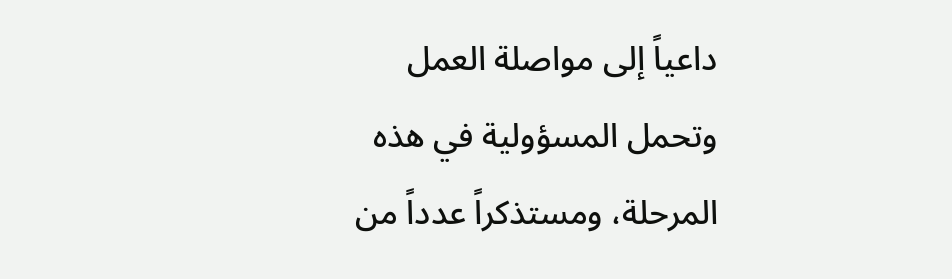داعياً إلى مواصلة العمل وتحمل المسؤولية في هذه المرحلة، ومستذكراً عدداً من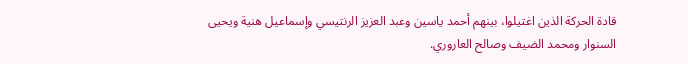قادة الحركة الذين اغتيلوا، بينهم أحمد ياسين وعبد العزيز الرنتيسي وإسماعيل هنية ويحيى السنوار ومحمد الضيف وصالح العاروري.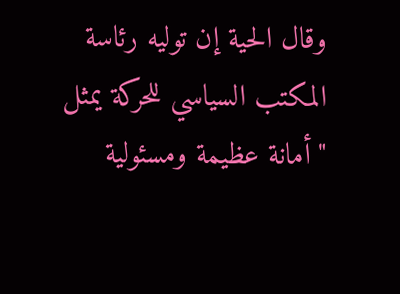وقال الحية إن توليه رئاسة المكتب السياسي للحركة يمثل "أمانة عظيمة ومسئولية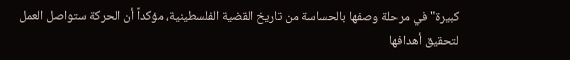كبيرة" في مرحلة وصفها بالحساسة من تاريخ القضية الفلسطينية، مؤكداً أن الحركة ستواصل العمل لتحقيق أهدافها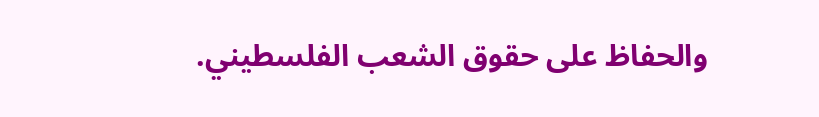والحفاظ على حقوق الشعب الفلسطيني.